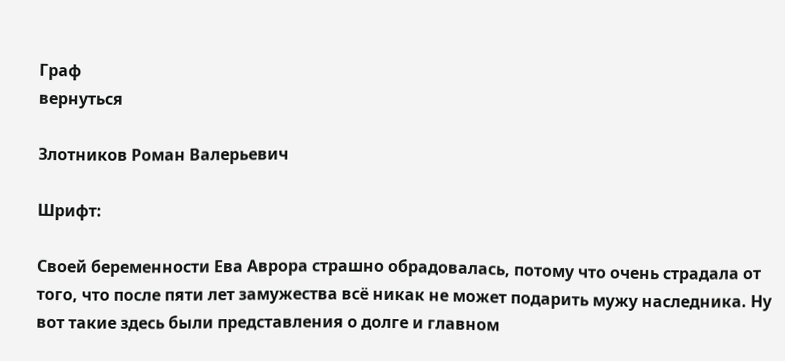Граф
вернуться

Злотников Роман Валерьевич

Шрифт:

Своей беременности Ева Аврора страшно обрадовалась, потому что очень страдала от того, что после пяти лет замужества всё никак не может подарить мужу наследника. Ну вот такие здесь были представления о долге и главном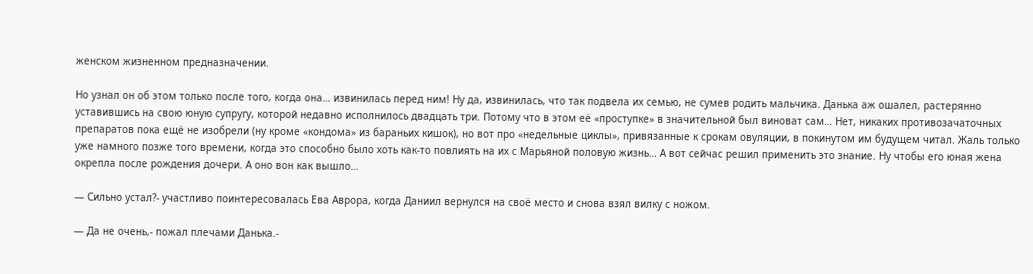женском жизненном предназначении.

Но узнал он об этом только после того, когда она… извинилась перед ним! Ну да, извинилась, что так подвела их семью, не сумев родить мальчика. Данька аж ошалел, растерянно уставившись на свою юную супругу, которой недавно исполнилось двадцать три. Потому что в этом её «проступке» в значительной был виноват сам… Нет, никаких противозачаточных препаратов пока ещё не изобрели (ну кроме «кондома» из бараньих кишок), но вот про «недельные циклы», привязанные к срокам овуляции, в покинутом им будущем читал. Жаль только уже намного позже того времени, когда это способно было хоть как-то повлиять на их с Марьяной половую жизнь… А вот сейчас решил применить это знание. Ну чтобы его юная жена окрепла после рождения дочери. А оно вон как вышло…

— Сильно устал?- участливо поинтересовалась Ева Аврора, когда Даниил вернулся на своё место и снова взял вилку с ножом.

— Да не очень,- пожал плечами Данька.-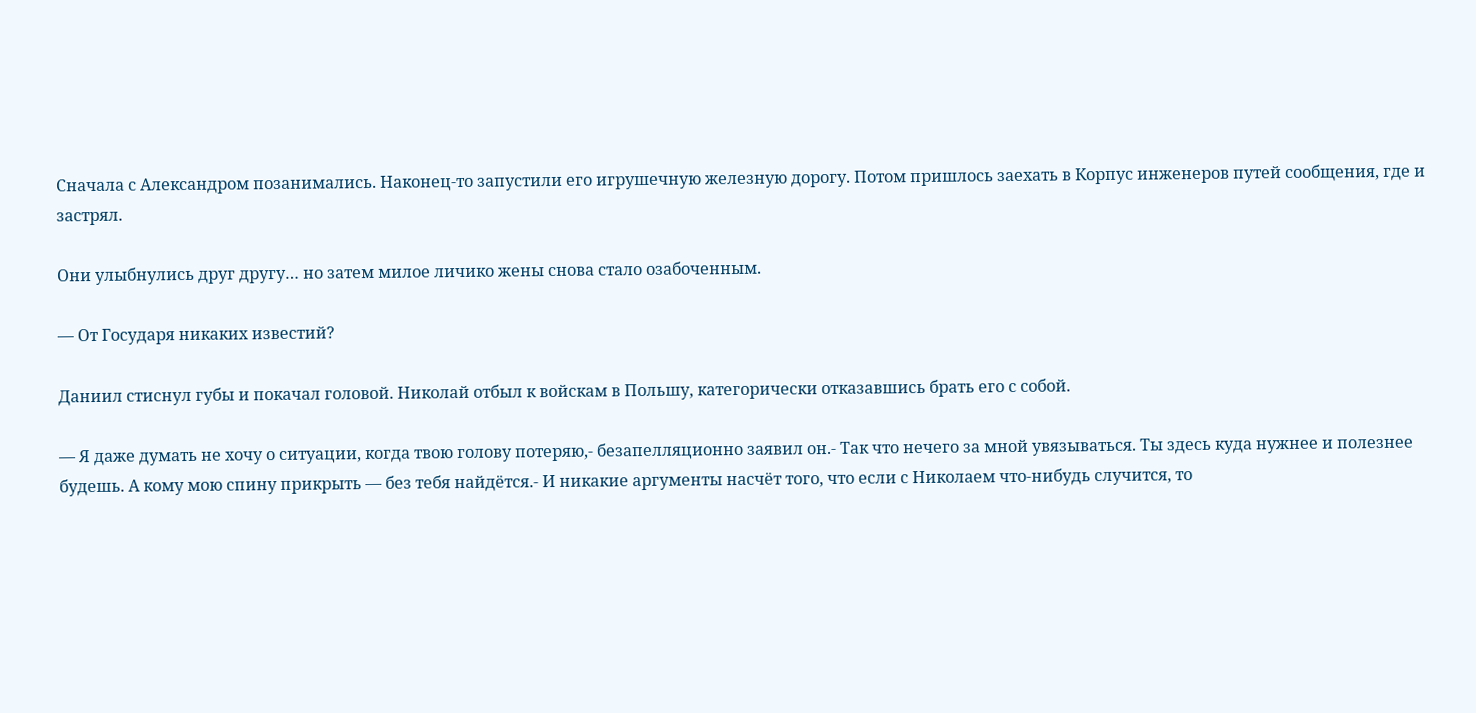Сначала с Александром позанимались. Наконец-то запустили его игрушечную железную дорогу. Потом пришлось заехать в Корпус инженеров путей сообщения, где и застрял.

Они улыбнулись друг другу… но затем милое личико жены снова стало озабоченным.

— От Государя никаких известий?

Даниил стиснул губы и покачал головой. Николай отбыл к войскам в Польшу, категорически отказавшись брать его с собой.

— Я даже думать не хочу о ситуации, когда твою голову потеряю,- безапелляционно заявил он.- Так что нечего за мной увязываться. Ты здесь куда нужнее и полезнее будешь. А кому мою спину прикрыть — без тебя найдётся.- И никакие аргументы насчёт того, что если с Николаем что-нибудь случится, то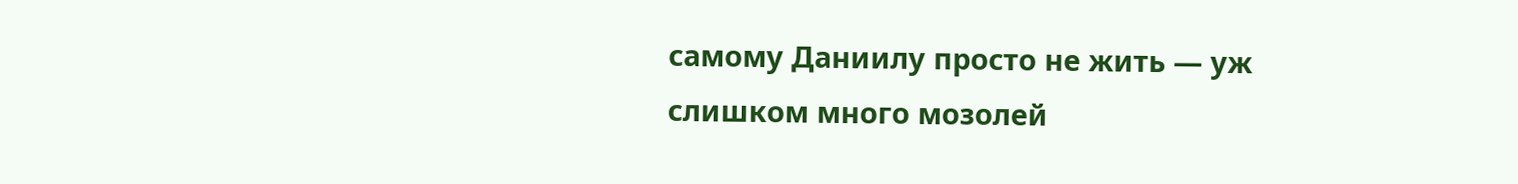самому Даниилу просто не жить — уж слишком много мозолей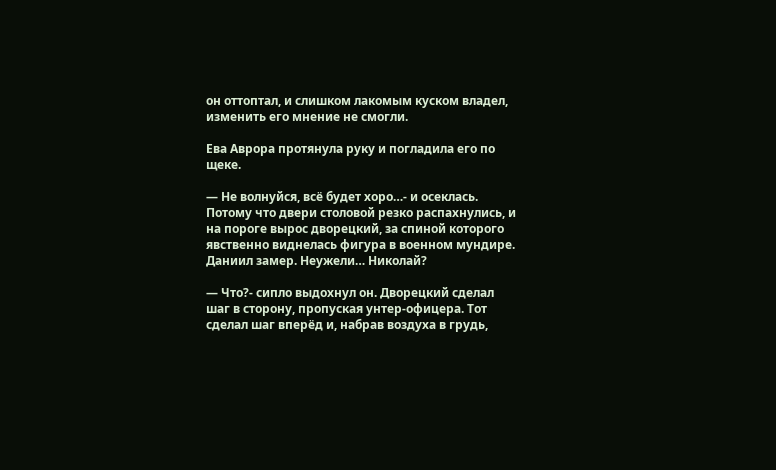он оттоптал, и слишком лакомым куском владел, изменить его мнение не смогли.

Ева Аврора протянула руку и погладила его по щеке.

— Не волнуйся, всё будет хоро…- и осеклась. Потому что двери столовой резко распахнулись, и на пороге вырос дворецкий, за спиной которого явственно виднелась фигура в военном мундире. Даниил замер. Неужели… Николай?

— Что?- сипло выдохнул он. Дворецкий сделал шаг в сторону, пропуская унтер-офицера. Тот сделал шаг вперёд и, набрав воздуха в грудь,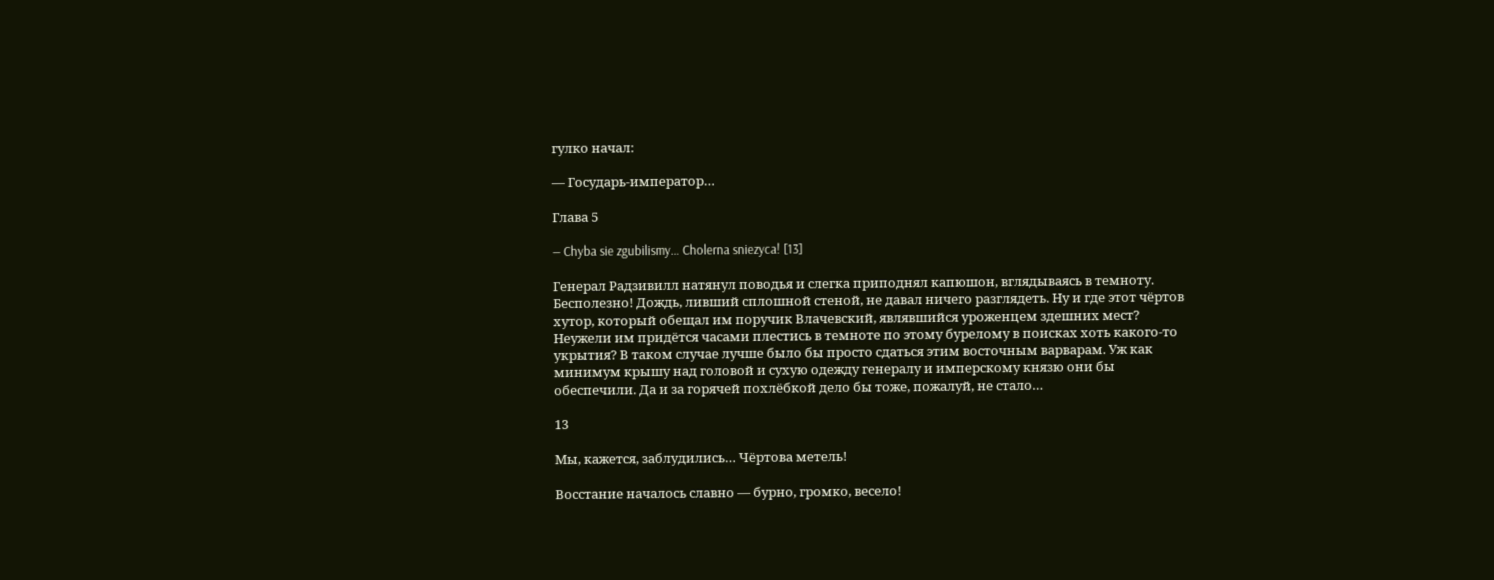гулко начал:

— Государь-император…

Глава 5

— Chyba sie zgubilismy… Cholerna sniezyca! [13]

Генерал Радзивилл натянул поводья и слегка приподнял капюшон, вглядываясь в темноту. Бесполезно! Дождь, ливший сплошной стеной, не давал ничего разглядеть. Ну и где этот чёртов хутор, который обещал им поручик Влачевский, являвшийся уроженцем здешних мест? Неужели им придётся часами плестись в темноте по этому бурелому в поисках хоть какого-то укрытия? В таком случае лучше было бы просто сдаться этим восточным варварам. Уж как минимум крышу над головой и сухую одежду генералу и имперскому князю они бы обеспечили. Да и за горячей похлёбкой дело бы тоже, пожалуй, не стало…

13

Мы, кажется, заблудились… Чёртова метель!

Восстание началось славно — бурно, громко, весело!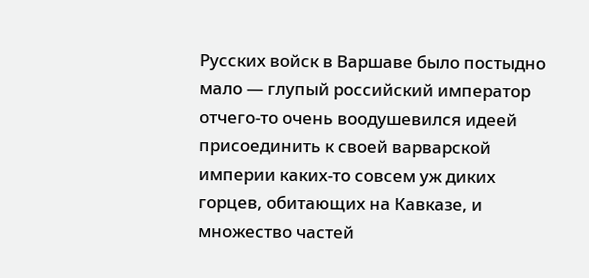Русских войск в Варшаве было постыдно мало — глупый российский император отчего-то очень воодушевился идеей присоединить к своей варварской империи каких-то совсем уж диких горцев, обитающих на Кавказе, и множество частей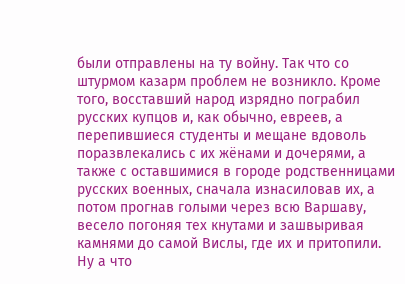были отправлены на ту войну. Так что со штурмом казарм проблем не возникло. Кроме того, восставший народ изрядно пограбил русских купцов и, как обычно, евреев, а перепившиеся студенты и мещане вдоволь поразвлекались с их жёнами и дочерями, а также с оставшимися в городе родственницами русских военных, сначала изнасиловав их, а потом прогнав голыми через всю Варшаву, весело погоняя тех кнутами и зашвыривая камнями до самой Вислы, где их и притопили. Ну а что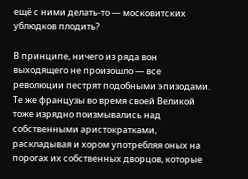ещё с ними делать-то — московитских ублюдков плодить?

В принципе, ничего из ряда вон выходящего не произошло — все революции пестрят подобными эпизодами. Те же французы во время своей Великой тоже изрядно поизмывались над собственными аристократками, раскладывая и хором употребляя оных на порогах их собственных дворцов, которые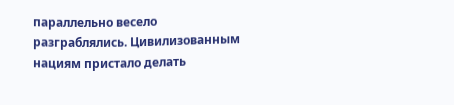параллельно весело разграблялись. Цивилизованным нациям пристало делать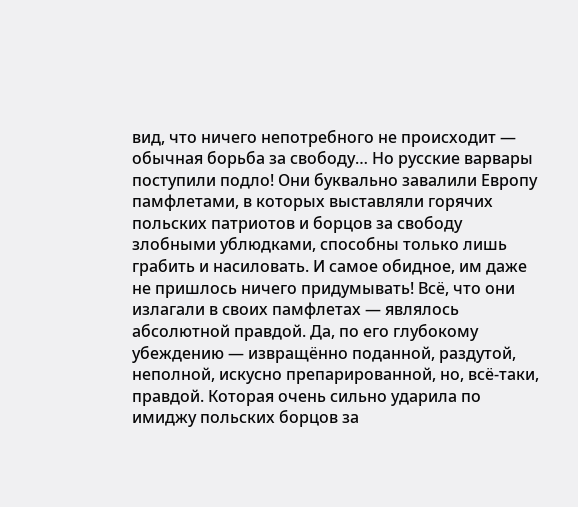вид, что ничего непотребного не происходит — обычная борьба за свободу… Но русские варвары поступили подло! Они буквально завалили Европу памфлетами, в которых выставляли горячих польских патриотов и борцов за свободу злобными ублюдками, способны только лишь грабить и насиловать. И самое обидное, им даже не пришлось ничего придумывать! Всё, что они излагали в своих памфлетах — являлось абсолютной правдой. Да, по его глубокому убеждению — извращённо поданной, раздутой, неполной, искусно препарированной, но, всё-таки, правдой. Которая очень сильно ударила по имиджу польских борцов за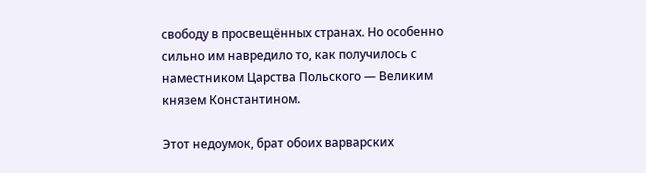свободу в просвещённых странах. Но особенно сильно им навредило то, как получилось с наместником Царства Польского — Великим князем Константином.

Этот недоумок, брат обоих варварских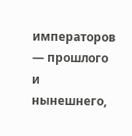императоров — прошлого и нынешнего,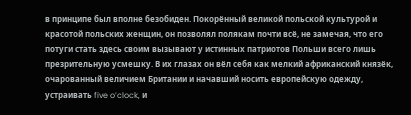в принципе был вполне безобиден. Покорённый великой польской культурой и красотой польских женщин, он позволял полякам почти всё, не замечая, что его потуги стать здесь своим вызывают у истинных патриотов Польши всего лишь презрительную усмешку. В их глазах он вёл себя как мелкий африканский князёк, очарованный величием Британии и начавший носить европейскую одежду, устраивать five o’clock, и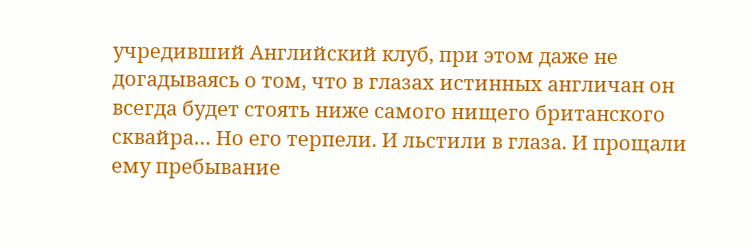учредивший Английский клуб, при этом даже не догадываясь о том, что в глазах истинных англичан он всегда будет стоять ниже самого нищего британского сквайра… Но его терпели. И льстили в глаза. И прощали ему пребывание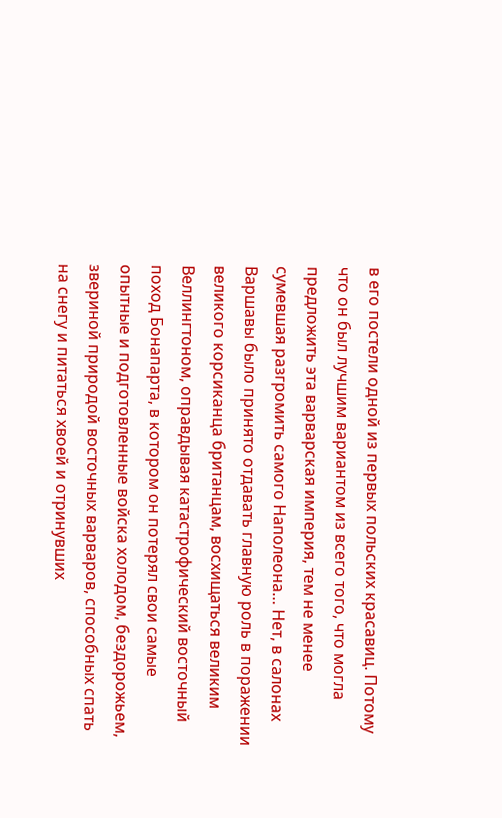в его постели одной из первых польских красавиц. Потому что он был лучшим вариантом из всего того, что могла предложить эта варварская империя, тем не менее сумевшая разгромить самого Наполеона… Нет, в салонах Варшавы было принято отдавать главную роль в поражении великого корсиканца британцам, восхищаться великим Веллингтоном, оправдывая катастрофический восточный поход Бонапарта, в котором он потерял свои самые опытные и подготовленные войска холодом, бездорожьем, звериной природой восточных варваров, способных спать на снегу и питаться хвоей и отринувших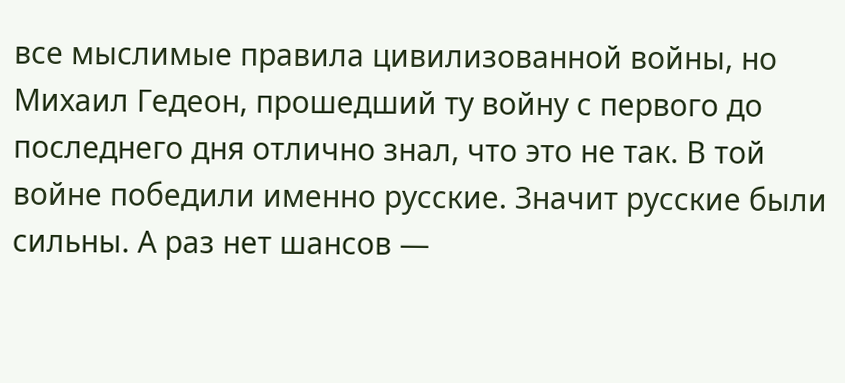все мыслимые правила цивилизованной войны, но Михаил Гедеон, прошедший ту войну с первого до последнего дня отлично знал, что это не так. В той войне победили именно русские. Значит русские были сильны. А раз нет шансов —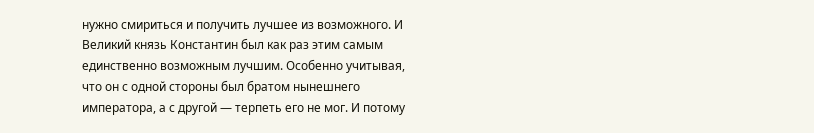нужно смириться и получить лучшее из возможного. И Великий князь Константин был как раз этим самым единственно возможным лучшим. Особенно учитывая, что он с одной стороны был братом нынешнего императора, а с другой — терпеть его не мог. И потому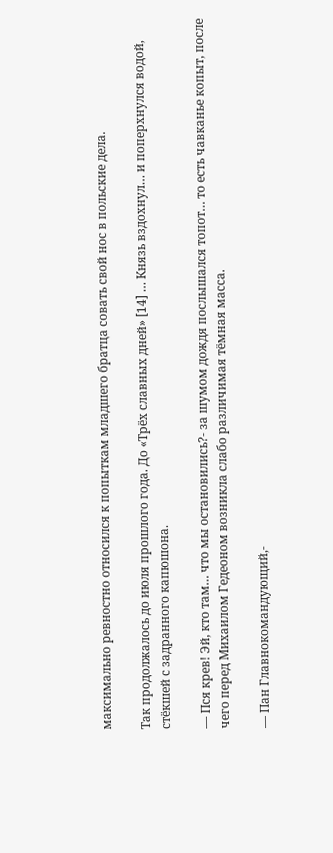максимально ревностно относился к попыткам младшего братца совать свой нос в польские дела.

Так продолжалось до июля прошлого года. До «Трёх славных дней» [14] … Князь вздохнул… и поперхнулся водой, стёкшей с задранного капюшона.

— Пся крев! Эй, кто там… что мы остановились?- за шумом дождя послышался топот… то есть чавканье копыт, после чего перед Михаилом Гедеоном возникла слабо различимая тёмная масса.

— Пан Главнокомандующий,-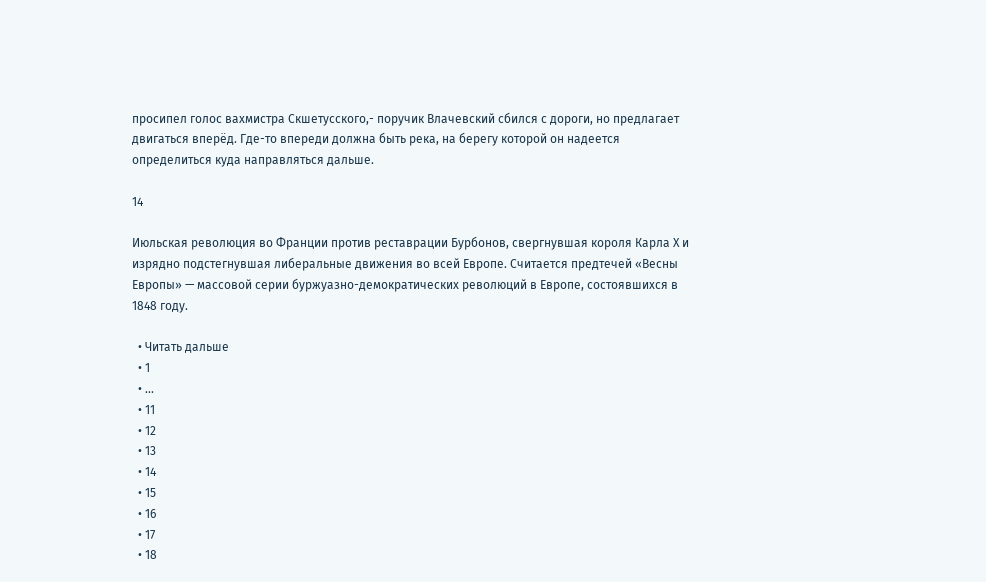просипел голос вахмистра Скшетусского,- поручик Влачевский сбился с дороги, но предлагает двигаться вперёд. Где-то впереди должна быть река, на берегу которой он надеется определиться куда направляться дальше.

14

Июльская революция во Франции против реставрации Бурбонов, свергнувшая короля Карла Х и изрядно подстегнувшая либеральные движения во всей Европе. Считается предтечей «Весны Европы» — массовой серии буржуазно-демократических революций в Европе, состоявшихся в 1848 году.

  • Читать дальше
  • 1
  • ...
  • 11
  • 12
  • 13
  • 14
  • 15
  • 16
  • 17
  • 18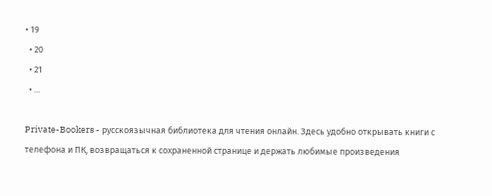• 19
  • 20
  • 21
  • ...

Private-Bookers - русскоязычная библиотека для чтения онлайн. Здесь удобно открывать книги с телефона и ПК, возвращаться к сохраненной странице и держать любимые произведения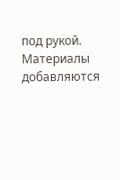под рукой. Материалы добавляются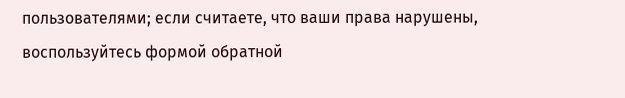пользователями; если считаете, что ваши права нарушены, воспользуйтесь формой обратной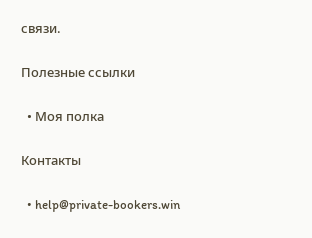связи.

Полезные ссылки

  • Моя полка

Контакты

  • help@private-bookers.win